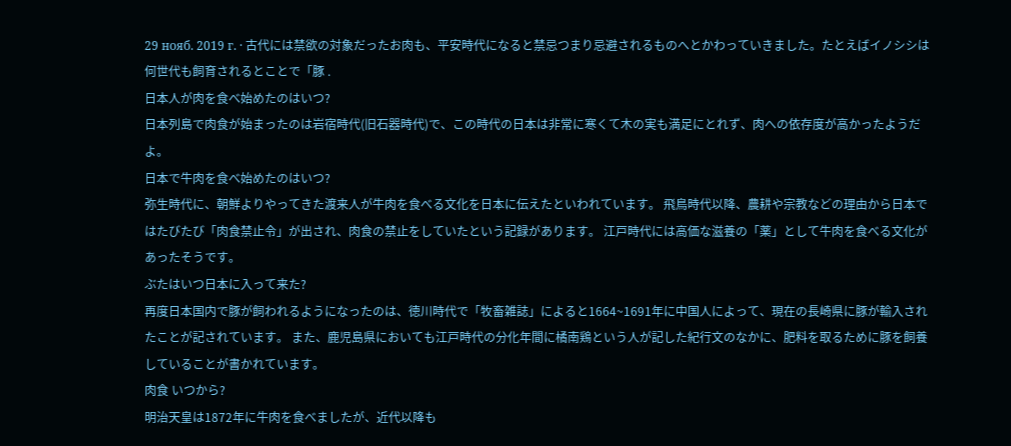29 нояб. 2019 г. · 古代には禁欲の対象だったお肉も、平安時代になると禁忌つまり忌避されるものへとかわっていきました。たとえばイノシシは何世代も飼育されるとことで「豚 .
日本人が肉を食べ始めたのはいつ?
日本列島で肉食が始まったのは岩宿時代(旧石器時代)で、この時代の日本は非常に寒くて木の実も満足にとれず、肉への依存度が高かったようだよ。
日本で牛肉を食べ始めたのはいつ?
弥生時代に、朝鮮よりやってきた渡来人が牛肉を食べる文化を日本に伝えたといわれています。 飛鳥時代以降、農耕や宗教などの理由から日本ではたびたび「肉食禁止令」が出され、肉食の禁止をしていたという記録があります。 江戸時代には高価な滋養の「薬」として牛肉を食べる文化があったそうです。
ぶたはいつ日本に入って来た?
再度日本国内で豚が飼われるようになったのは、徳川時代で「牧畜雑誌」によると1664~1691年に中国人によって、現在の長崎県に豚が輸入されたことが記されています。 また、鹿児島県においても江戸時代の分化年間に橘南鶏という人が記した紀行文のなかに、肥料を取るために豚を飼養していることが書かれています。
肉食 いつから?
明治天皇は1872年に牛肉を食べましたが、近代以降も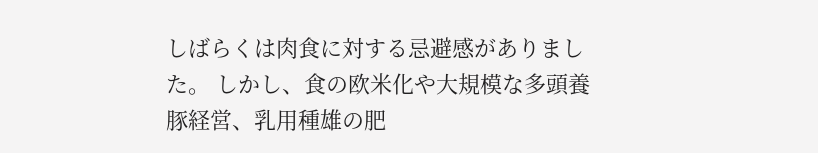しばらくは肉食に対する忌避感がありました。 しかし、食の欧米化や大規模な多頭養豚経営、乳用種雄の肥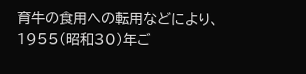育牛の食用への転用などにより、1955(昭和30)年ご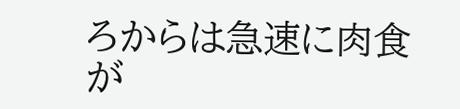ろからは急速に肉食が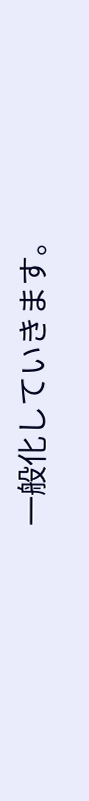一般化していきます。